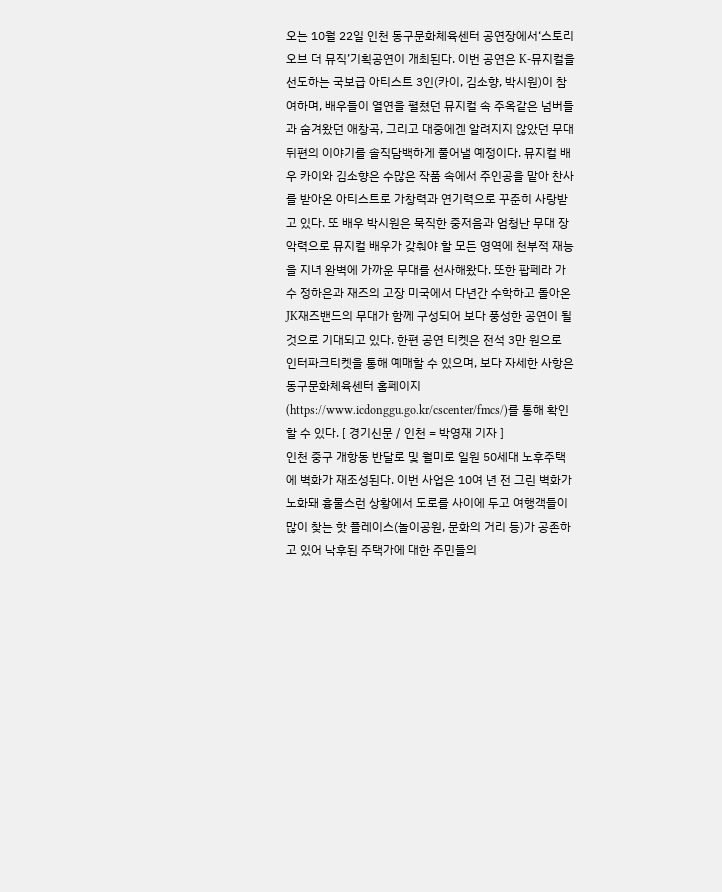오는 10월 22일 인천 동구문화체육센터 공연장에서‘스토리 오브 더 뮤직’기획공연이 개최된다. 이번 공연은 K-뮤지컬을 선도하는 국보급 아티스트 3인(카이, 김소향, 박시원)이 참여하며, 배우들이 열연을 펼쳤던 뮤지컬 속 주옥같은 넘버들과 숨겨왔던 애창곡, 그리고 대중에겐 알려지지 않았던 무대 뒤편의 이야기를 솔직담백하게 풀어낼 예정이다. 뮤지컬 배우 카이와 김소향은 수많은 작품 속에서 주인공을 맡아 찬사를 받아온 아티스트로 가창력과 연기력으로 꾸준히 사랑받고 있다. 또 배우 박시원은 묵직한 중저음과 엄청난 무대 장악력으로 뮤지컬 배우가 갖춰야 할 모든 영역에 천부적 재능을 지녀 완벽에 가까운 무대를 선사해왔다. 또한 팝페라 가수 정하은과 재즈의 고장 미국에서 다년간 수학하고 돌아온 JK재즈밴드의 무대가 함께 구성되어 보다 풍성한 공연이 될것으로 기대되고 있다. 한편 공연 티켓은 전석 3만 원으로 인터파크티켓을 통해 예매할 수 있으며, 보다 자세한 사항은 동구문화체육센터 홈페이지(https://www.icdonggu.go.kr/cscenter/fmcs/)를 통해 확인할 수 있다. [ 경기신문 / 인천 = 박영재 기자 ]
인천 중구 개항동 반달로 및 월미로 일원 50세대 노후주택에 벽화가 재조성된다. 이번 사업은 10여 년 전 그린 벽화가 노화돼 흉물스런 상황에서 도로를 사이에 두고 여행객들이 많이 찾는 핫 플레이스(놀이공원, 문화의 거리 등)가 공존하고 있어 낙후된 주택가에 대한 주민들의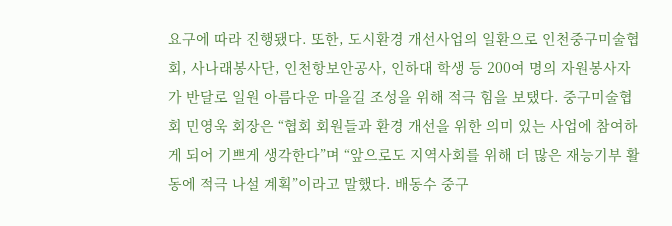요구에 따라 진행됐다. 또한, 도시환경 개선사업의 일환으로 인천중구미술협회, 사나래봉사단, 인천항보안공사, 인하대 학생 등 200여 명의 자원봉사자가 반달로 일원 아름다운 마을길 조성을 위해 적극 힘을 보탰다. 중구미술협회 민영욱 회장은 “협회 회원들과 환경 개선을 위한 의미 있는 사업에 참여하게 되어 기쁘게 생각한다”며 “앞으로도 지역사회를 위해 더 많은 재능기부 활동에 적극 나설 계획”이라고 말했다. 배동수 중구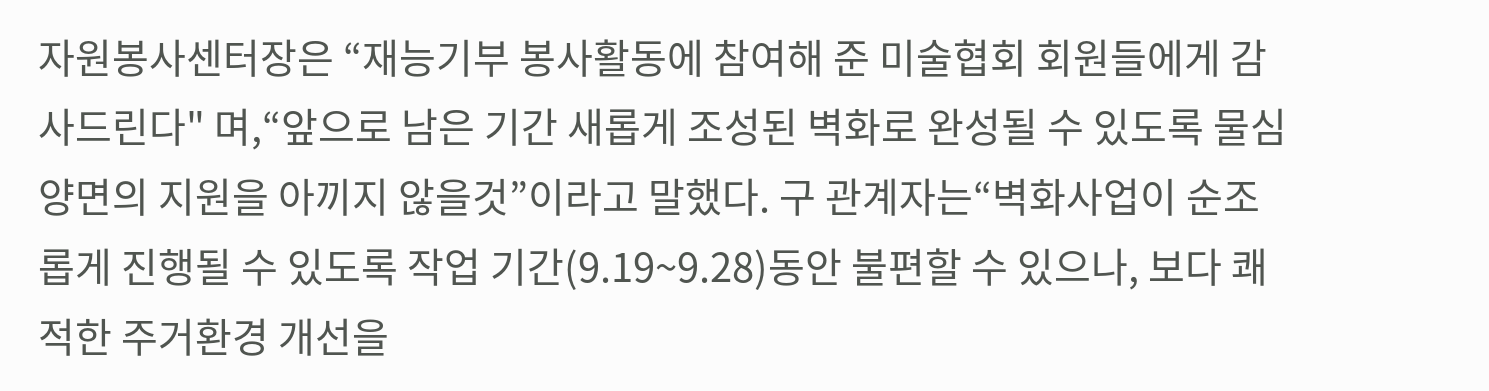자원봉사센터장은 “재능기부 봉사활동에 참여해 준 미술협회 회원들에게 감사드린다" 며,“앞으로 남은 기간 새롭게 조성된 벽화로 완성될 수 있도록 물심양면의 지원을 아끼지 않을것”이라고 말했다. 구 관계자는“벽화사업이 순조롭게 진행될 수 있도록 작업 기간(9.19~9.28)동안 불편할 수 있으나, 보다 쾌적한 주거환경 개선을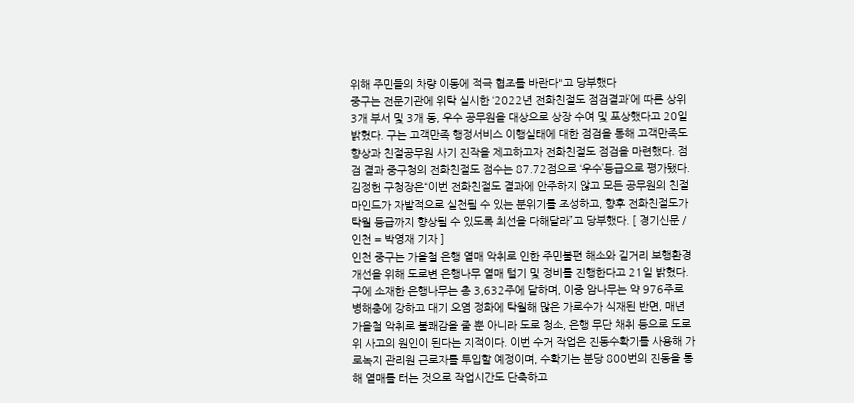위해 주민들의 차량 이동에 적극 협조를 바란다"고 당부했다
중구는 전문기관에 위탁 실시한 ‘2022년 전화친절도 점검결과’에 따른 상위 3개 부서 및 3개 동, 우수 공무원을 대상으로 상장 수여 및 포상했다고 20일 밝혔다. 구는 고객만족 행정서비스 이행실태에 대한 점검을 통해 고객만족도 향상과 친절공무원 사기 진작을 제고하고자 전화친절도 점검을 마련했다. 점검 결과 중구청의 전화친절도 점수는 87.72점으로 ‘우수’등급으로 평가됐다. 김정헌 구청장은“이번 전화친절도 결과에 안주하지 않고 모든 공무원의 친절마인드가 자발적으로 실천될 수 있는 분위기를 조성하고, 향후 전화친절도가 탁월 등급까지 향상될 수 있도록 최선을 다해달라”고 당부했다. [ 경기신문 / 인천 = 박영재 기자 ]
인천 중구는 가을철 은행 열매 악취로 인한 주민불편 해소와 길거리 보행환경 개선을 위해 도로변 은행나무 열매 털기 및 정비를 진행한다고 21일 밝혔다. 구에 소재한 은행나무는 총 3,632주에 달하며, 이중 암나무는 약 976주로 병해충에 강하고 대기 오염 정화에 탁월해 많은 가로수가 식재된 반면, 매년 가을철 악취로 불쾌감을 줄 뿐 아니라 도로 청소, 은행 무단 채취 등으로 도로 위 사고의 원인이 된다는 지적이다. 이번 수거 작업은 진동수확기를 사용해 가로녹지 관리원 근로자를 투입할 예정이며, 수확기는 분당 800번의 진동을 통해 열매를 터는 것으로 작업시간도 단축하고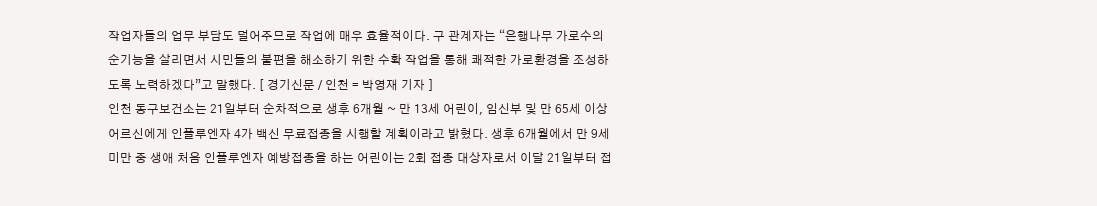작업자들의 업무 부담도 덜어주므로 작업에 매우 효율적이다. 구 관계자는 “은행나무 가로수의 순기능을 살리면서 시민들의 불편을 해소하기 위한 수확 작업을 통해 쾌적한 가로환경을 조성하도록 노력하겠다”고 말했다. [ 경기신문 / 인천 = 박영재 기자 ]
인천 동구보건소는 21일부터 순차적으로 생후 6개월 ~ 만 13세 어린이, 임신부 및 만 65세 이상 어르신에게 인플루엔자 4가 백신 무료접종을 시행할 계획이라고 밝혔다. 생후 6개월에서 만 9세 미만 중 생애 처음 인플루엔자 예방접종을 하는 어린이는 2회 접종 대상자로서 이달 21일부터 접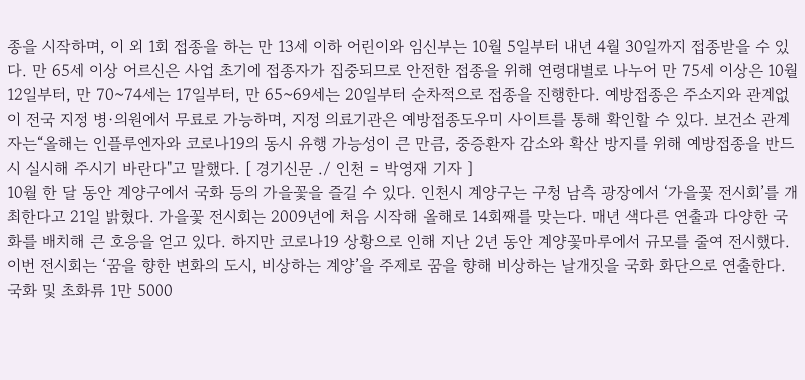종을 시작하며, 이 외 1회 접종을 하는 만 13세 이하 어린이와 임신부는 10월 5일부터 내년 4월 30일까지 접종받을 수 있다. 만 65세 이상 어르신은 사업 초기에 접종자가 집중되므로 안전한 접종을 위해 연령대별로 나누어 만 75세 이상은 10월 12일부터, 만 70~74세는 17일부터, 만 65~69세는 20일부터 순차적으로 접종을 진행한다. 예방접종은 주소지와 관계없이 전국 지정 병·의원에서 무료로 가능하며, 지정 의료기관은 예방접종도우미 사이트를 통해 확인할 수 있다. 보건소 관계자는“올해는 인플루엔자와 코로나19의 동시 유행 가능성이 큰 만큼, 중증환자 감소와 확산 방지를 위해 예방접종을 반드시 실시해 주시기 바란다"고 말했다. [ 경기신문 ./ 인천 = 박영재 기자 ]
10월 한 달 동안 계양구에서 국화 등의 가을꽃을 즐길 수 있다. 인천시 계양구는 구청 남측 광장에서 ‘가을꽃 전시회’를 개최한다고 21일 밝혔다. 가을꽃 전시회는 2009년에 처음 시작해 올해로 14회째를 맞는다. 매년 색다른 연출과 다양한 국화를 배치해 큰 호응을 얻고 있다. 하지만 코로나19 상황으로 인해 지난 2년 동안 계양꽃마루에서 규모를 줄여 전시했다. 이번 전시회는 ‘꿈을 향한 변화의 도시, 비상하는 계양’을 주제로 꿈을 향해 비상하는 날개짓을 국화 화단으로 연출한다. 국화 및 초화류 1만 5000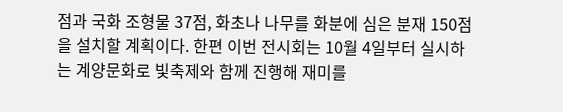점과 국화 조형물 37점, 화초나 나무를 화분에 심은 분재 150점을 설치할 계획이다. 한편 이번 전시회는 10월 4일부터 실시하는 계양문화로 빛축제와 함께 진행해 재미를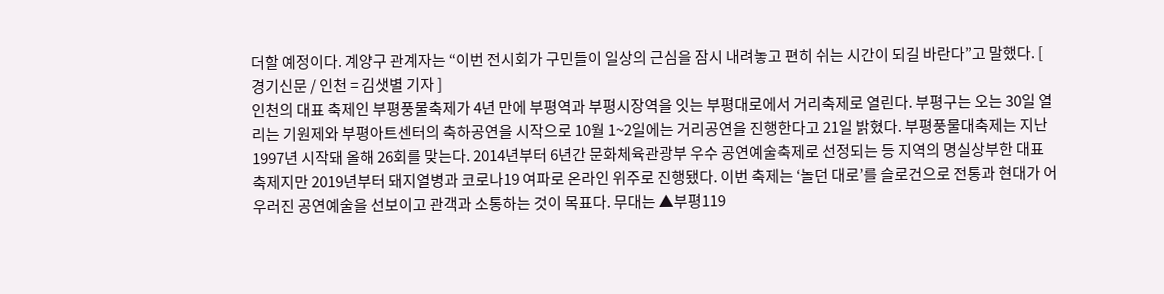더할 예정이다. 계양구 관계자는 “이번 전시회가 구민들이 일상의 근심을 잠시 내려놓고 편히 쉬는 시간이 되길 바란다”고 말했다. [ 경기신문 / 인천 = 김샛별 기자 ]
인천의 대표 축제인 부평풍물축제가 4년 만에 부평역과 부평시장역을 잇는 부평대로에서 거리축제로 열린다. 부평구는 오는 30일 열리는 기원제와 부평아트센터의 축하공연을 시작으로 10월 1~2일에는 거리공연을 진행한다고 21일 밝혔다. 부평풍물대축제는 지난 1997년 시작돼 올해 26회를 맞는다. 2014년부터 6년간 문화체육관광부 우수 공연예술축제로 선정되는 등 지역의 명실상부한 대표 축제지만 2019년부터 돼지열병과 코로나19 여파로 온라인 위주로 진행됐다. 이번 축제는 ‘놀던 대로’를 슬로건으로 전통과 현대가 어우러진 공연예술을 선보이고 관객과 소통하는 것이 목표다. 무대는 ▲부평119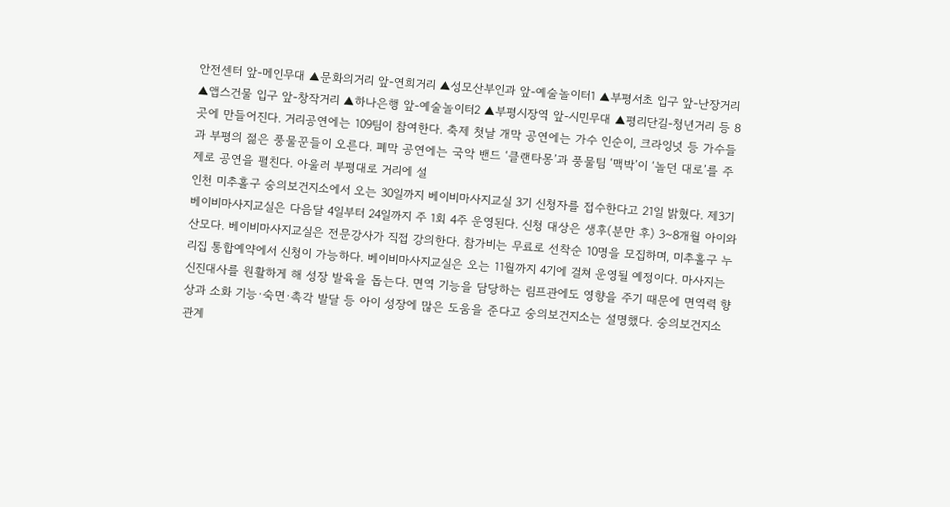안전센터 앞-메인무대 ▲문화의거리 앞-연희거리 ▲성모산부인과 앞-예술놀이터1 ▲부평서초 입구 앞-난장거리 ▲앱스건물 입구 앞-창작거리 ▲하나은행 앞-예술놀이터2 ▲부평시장역 앞-시민무대 ▲평리단길-청년거리 등 8곳에 만들어진다. 거리공연에는 109팀이 참여한다. 축제 첫날 개막 공연에는 가수 인순이, 크라잉넛 등 가수들과 부평의 젊은 풍물꾼들이 오른다. 폐막 공연에는 국악 밴드 ‘클랜타몽’과 풍물팀 ‘맥박’이 ‘놀던 대로’를 주제로 공연을 펼친다. 아울러 부평대로 거리에 설
인천 미추홀구 숭의보건지소에서 오는 30일까지 베이비마사지교실 3기 신청자를 접수한다고 21일 밝혔다. 제3기 베이비마사지교실은 다음달 4일부터 24일까지 주 1회 4주 운영된다. 신청 대상은 생후(분만 후) 3~8개월 아이와 산모다. 베이비마사지교실은 전문강사가 직접 강의한다. 참가비는 무료로 선착순 10명을 모집하며, 미추홀구 누리집 통합예약에서 신청이 가능하다. 베이비마사지교실은 오는 11월까지 4기에 걸쳐 운영될 예정이다. 마사지는 신진대사를 원활하게 해 성장 발육을 돕는다. 면역 기능을 담당하는 림프관에도 영향을 주기 때문에 면역력 향상과 소화 기능·숙면·촉각 발달 등 아이 성장에 많은 도움을 준다고 숭의보건지소는 설명했다. 숭의보건지소 관계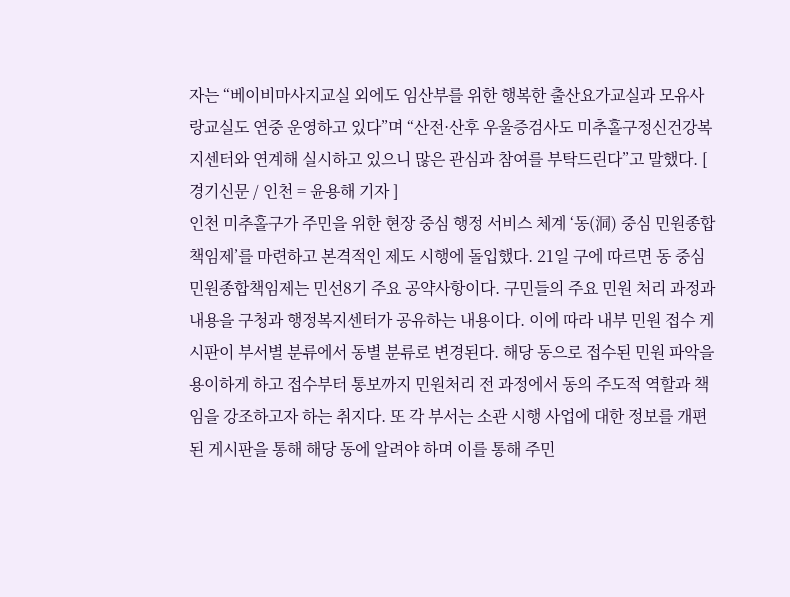자는 “베이비마사지교실 외에도 임산부를 위한 행복한 출산요가교실과 모유사랑교실도 연중 운영하고 있다”며 “산전·산후 우울증검사도 미추홀구정신건강복지센터와 연계해 실시하고 있으니 많은 관심과 참여를 부탁드린다”고 말했다. [ 경기신문 / 인천 = 윤용해 기자 ]
인천 미추홀구가 주민을 위한 현장 중심 행정 서비스 체계 ‘동(洞) 중심 민원종합책임제’를 마련하고 본격적인 제도 시행에 돌입했다. 21일 구에 따르면 동 중심 민원종합책임제는 민선8기 주요 공약사항이다. 구민들의 주요 민원 처리 과정과 내용을 구청과 행정복지센터가 공유하는 내용이다. 이에 따라 내부 민원 접수 게시판이 부서별 분류에서 동별 분류로 변경된다. 해당 동으로 접수된 민원 파악을 용이하게 하고 접수부터 통보까지 민원처리 전 과정에서 동의 주도적 역할과 책임을 강조하고자 하는 취지다. 또 각 부서는 소관 시행 사업에 대한 정보를 개편된 게시판을 통해 해당 동에 알려야 하며 이를 통해 주민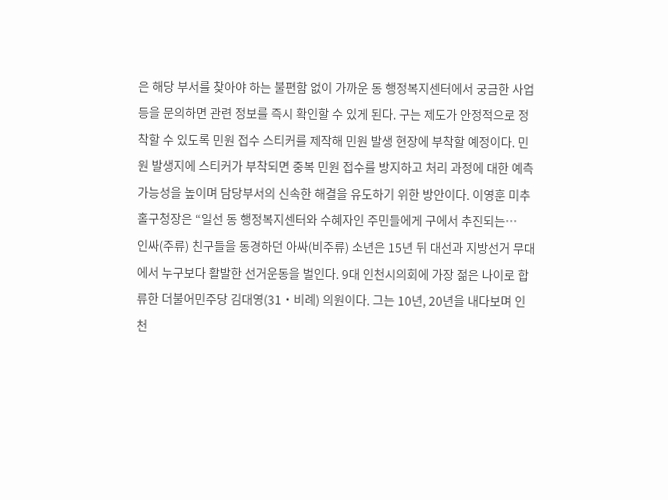은 해당 부서를 찾아야 하는 불편함 없이 가까운 동 행정복지센터에서 궁금한 사업 등을 문의하면 관련 정보를 즉시 확인할 수 있게 된다. 구는 제도가 안정적으로 정착할 수 있도록 민원 접수 스티커를 제작해 민원 발생 현장에 부착할 예정이다. 민원 발생지에 스티커가 부착되면 중복 민원 접수를 방지하고 처리 과정에 대한 예측 가능성을 높이며 담당부서의 신속한 해결을 유도하기 위한 방안이다. 이영훈 미추홀구청장은 “일선 동 행정복지센터와 수혜자인 주민들에게 구에서 추진되는…
인싸(주류) 친구들을 동경하던 아싸(비주류) 소년은 15년 뒤 대선과 지방선거 무대에서 누구보다 활발한 선거운동을 벌인다. 9대 인천시의회에 가장 젊은 나이로 합류한 더불어민주당 김대영(31‧비례) 의원이다. 그는 10년, 20년을 내다보며 인천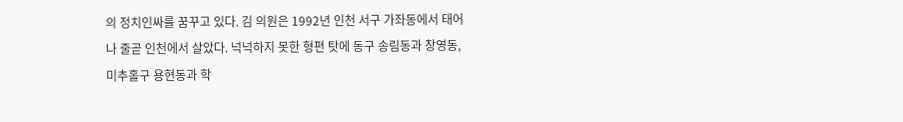의 정치인싸를 꿈꾸고 있다. 김 의원은 1992년 인천 서구 가좌동에서 태어나 줄곧 인천에서 살았다. 넉넉하지 못한 형편 탓에 동구 송림동과 창영동, 미추홀구 용현동과 학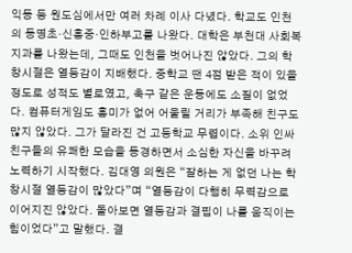익동 등 원도심에서만 여러 차례 이사 다녔다. 학교도 인천의 동명초‧신흥중‧인하부고를 나왔다. 대학은 부천대 사회복지과를 나왔는데, 그때도 인천을 벗어나진 않았다. 그의 학창시절은 열등감이 지배했다. 중학교 땐 4점 받은 적이 있을 정도로 성적도 별로였고, 축구 같은 운동에도 소질이 없었다. 컴퓨터게임도 흥미가 없어 어울릴 거리가 부족해 친구도 많지 않았다. 그가 달라진 건 고등학교 무렵이다. 소위 인싸 친구들의 유쾌한 모습을 동경하면서 소심한 자신을 바꾸려 노력하기 시작했다. 김대영 의원은 “잘하는 게 없던 나는 학창시절 열등감이 많았다”며 “열등감이 다행히 무력감으로 이어지진 않았다. 돌아보면 열등감과 결핍이 나를 움직이는 힘이었다”고 말했다. 결